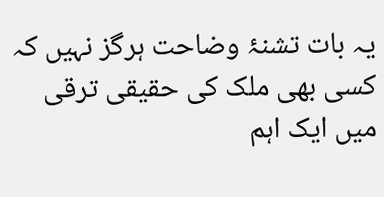یہ بات تشنۂ وضاحت ہرگز نہیں کہ کسی بھی ملک کی حقیقی ترقی میں ایک اہم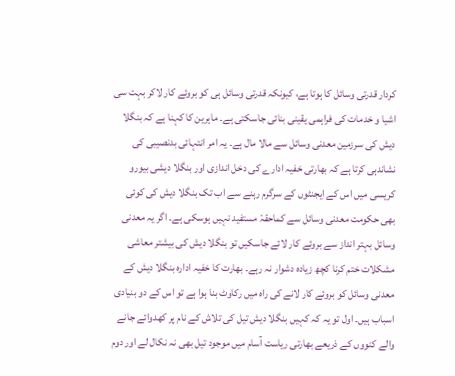کردار قدرتی وسائل کا ہوتا ہے، کیونکہ قدرتی وسائل ہی کو بروئے کار لاکر بہت سی اشیا و خدمات کی فراہمی یقینی بنائی جاسکتی ہے۔ ماہرین کا کہنا ہے کہ بنگلا دیش کی سرزمین معدنی وسائل سے مالا مال ہے۔ یہ امر انتہائی بدنصیبی کی نشاندہی کرتا ہے کہ بھارتی خفیہ ادارے کی دخل اندازی اور بنگلا دیشی بیورو کریسی میں اس کے ایجنٹوں کے سرگرم رہنے سے اب تک بنگلا دیش کی کوئی بھی حکومت معدنی وسائل سے کماحقہٗ مستفید نہیں ہوسکی ہے۔ اگر یہ معدنی وسائل بہتر انداز سے بروئے کار لائے جاسکیں تو بنگلا دیش کی بیشتر معاشی مشکلات ختم کرنا کچھ زیادہ دشوار نہ رہے۔ بھارت کا خفیہ ادارہ بنگلا دیش کے معدنی وسائل کو بروئے کار لانے کی راہ میں رکاوٹ بنا ہوا ہے تو اس کے دو بنیادی اسباب ہیں۔ اول تو یہ کہ کہیں بنگلا دیش تیل کی تلاش کے نام پر کھدوائے جانے والے کنووں کے ذریعے بھارتی ریاست آسام میں موجود تیل بھی نہ نکال لے اور دوم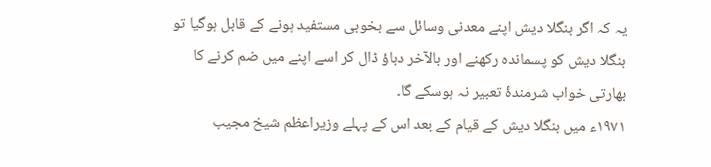یہ کہ اگر بنگلا دیش اپنے معدنی وسائل سے بخوبی مستفید ہونے کے قابل ہوگیا تو بنگلا دیش کو پسماندہ رکھنے اور بالآخر دباؤ ڈال کر اسے اپنے میں ضم کرنے کا بھارتی خواب شرمندۂ تعبیر نہ ہوسکے گا۔
۱۹۷۱ء میں بنگلا دیش کے قیام کے بعد اس کے پہلے وزیراعظم شیخ مجیب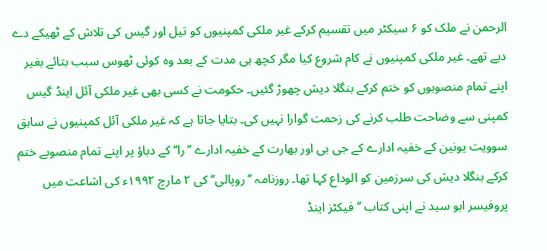الرحمن نے ملک کو ۶ سیکٹر میں تقسیم کرکے غیر ملکی کمپنیوں کو تیل اور گیس کی تلاش کے ٹھیکے دے دیے تھے۔ غیر ملکی کمپنیوں نے کام شروع کیا مگر کچھ ہی مدت کے بعد وہ کوئی ٹھوس سبب بتائے بغیر اپنے تمام منصوبوں کو ختم کرکے بنگلا دیش چھوڑ گئیں۔ حکومت نے کسی بھی غیر ملکی آئل اینڈ گیس کمپنی سے وضاحت طلب کرنے کی زحمت گوارا نہیں کی۔ بتایا جاتا ہے کہ غیر ملکی آئل کمپنیوں نے سابق سوویت یونین کے خفیہ ادارے کے جی بی اور بھارت کے خفیہ ادارے ’’را‘‘ کے دباؤ پر اپنے تمام منصوبے ختم کرکے بنگلا دیش کی سرزمین کو الوداع کہا تھا۔ روزنامہ ’’روپالی‘‘ کی ۲ مارچ ۱۹۹۲ء کی اشاعت میں پروفیسر ابو سید نے اپنی کتاب ’’فیکٹز اینڈ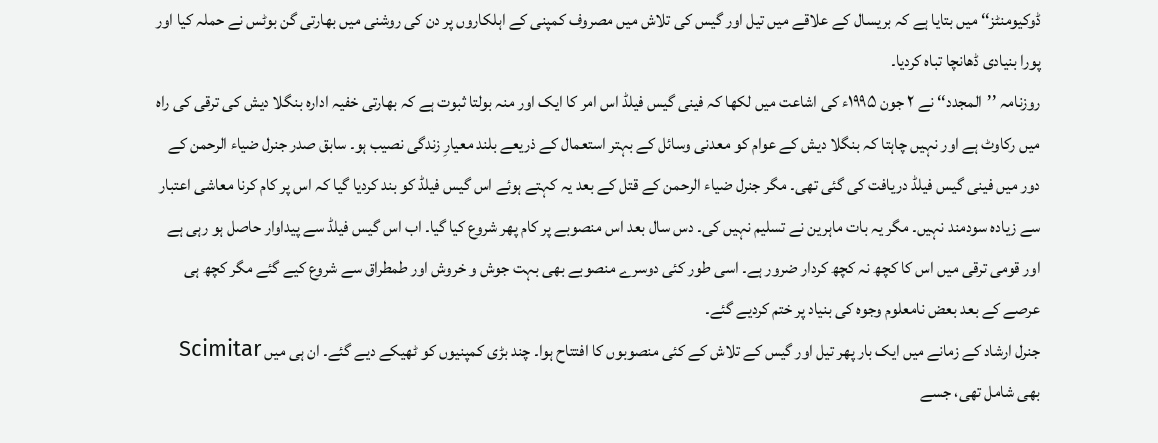ڈوکیومنٹز‘‘ میں بتایا ہے کہ بریسال کے علاقے میں تیل اور گیس کی تلاش میں مصروف کمپنی کے اہلکاروں پر دن کی روشنی میں بھارتی گن بوٹس نے حملہ کیا اور پورا بنیادی ڈھانچا تباہ کردیا۔
روزنامہ ’’المجدد‘‘ نے ۲ جون ۱۹۹۵ء کی اشاعت میں لکھا کہ فینی گیس فیلڈ اس امر کا ایک اور منہ بولتا ثبوت ہے کہ بھارتی خفیہ ادارہ بنگلا دیش کی ترقی کی راہ میں رکاوٹ ہے اور نہیں چاہتا کہ بنگلا دیش کے عوام کو معدنی وسائل کے بہتر استعمال کے ذریعے بلند معیارِ زندگی نصیب ہو۔ سابق صدر جنرل ضیاء الرحمن کے دور میں فینی گیس فیلڈ دریافت کی گئی تھی۔ مگر جنرل ضیاء الرحمن کے قتل کے بعد یہ کہتے ہوئے اس گیس فیلڈ کو بند کردیا گیا کہ اس پر کام کرنا معاشی اعتبار سے زیادہ سودمند نہیں۔ مگر یہ بات ماہرین نے تسلیم نہیں کی۔ دس سال بعد اس منصوبے پر کام پھر شروع کیا گیا۔ اب اس گیس فیلڈ سے پیداوار حاصل ہو رہی ہے اور قومی ترقی میں اس کا کچھ نہ کچھ کردار ضرور ہے۔ اسی طور کئی دوسرے منصوبے بھی بہت جوش و خروش اور طمطراق سے شروع کیے گئے مگر کچھ ہی عرصے کے بعد بعض نامعلوم وجوہ کی بنیاد پر ختم کردیے گئے۔
جنرل ارشاد کے زمانے میں ایک بار پھر تیل اور گیس کے تلاش کے کئی منصوبوں کا افتتاح ہوا۔ چند بڑی کمپنیوں کو ٹھیکے دیے گئے۔ ان ہی میں Scimitar بھی شامل تھی، جسے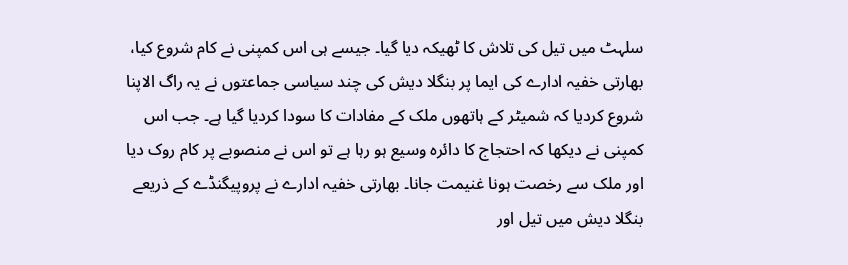سلہٹ میں تیل کی تلاش کا ٹھیکہ دیا گیا۔ جیسے ہی اس کمپنی نے کام شروع کیا، بھارتی خفیہ ادارے کی ایما پر بنگلا دیش کی چند سیاسی جماعتوں نے یہ راگ الاپنا شروع کردیا کہ شمیٹر کے ہاتھوں ملک کے مفادات کا سودا کردیا گیا ہے۔ جب اس کمپنی نے دیکھا کہ احتجاج کا دائرہ وسیع ہو رہا ہے تو اس نے منصوبے پر کام روک دیا اور ملک سے رخصت ہونا غنیمت جانا۔ بھارتی خفیہ ادارے نے پروپیگنڈے کے ذریعے بنگلا دیش میں تیل اور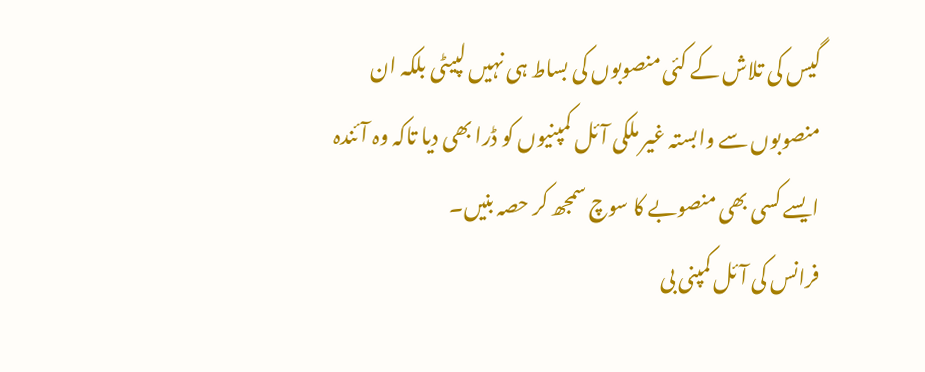گیس کی تلاش کے کئی منصوبوں کی بساط ہی نہیں لپیٹی بلکہ ان منصوبوں سے وابستہ غیر ملکی آئل کمپنیوں کو ڈرا بھی دیا تاکہ وہ آئندہ ایسے کسی بھی منصوبے کا سوچ سمجھ کر حصہ بنیں۔
فرانس کی آئل کمپنی بی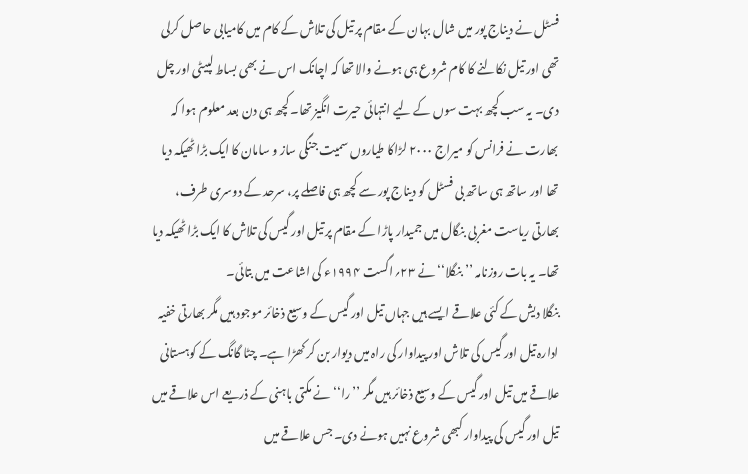فسٹل نے دیناج پور میں شال بہان کے مقام پر تیل کی تلاش کے کام میں کامیابی حاصل کرلی تھی اور تیل نکالنے کا کام شروع ہی ہونے والا تھا کہ اچانک اس نے بھی بساط لپیٹی اور چل دی۔ یہ سب کچھ بہت سوں کے لیے انتہائی حیرت انگیز تھا۔ کچھ ہی دن بعد معلوم ہوا کہ بھارت نے فرانس کو میراج ۲۰۰۰ لڑاکا طیاروں سمیت جنگی ساز و سامان کا ایک بڑا ٹھیکہ دیا تھا اور ساتھ ہی ساتھ بی فسٹل کو دیناج پور سے کچھ ہی فاصلے پر، سرحد کے دوسری طرف، بھارتی ریاست مغربی بنگال میں جمیدار پاڑا کے مقام پر تیل اور گیس کی تلاش کا ایک بڑا ٹھیکہ دیا تھا۔ یہ بات روزنامہ ’’بنگلا‘‘ نے ۲۳؍اگست ۱۹۹۴ء کی اشاعت میں بتائی۔
بنگلا دیش کے کئی علاقے ایسے ہیں جہاں تیل اور گیس کے وسیع ذخائر موجود ہیں مگر بھارتی خفیہ ادارہ تیل اور گیس کی تلاش اور پیداوار کی راہ میں دیوار بن کر کھڑا ہے۔ چٹا گانگ کے کوہستانی علاقے میں تیل اور گیس کے وسیع ذخائر ہیں مگر ’’را‘‘ نے مکتی باہنی کے ذریعے اس علاقے میں تیل اور گیس کی پیداوار کبھی شروع نہیں ہونے دی۔ جس علاقے میں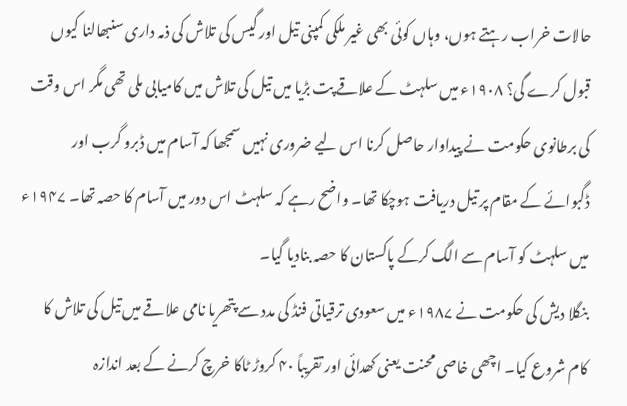حالات خراب رہتے ہوں، وہاں کوئی بھی غیر ملکی کمپنی تیل اور گیس کی تلاش کی ذمہ داری سنبھالنا کیوں قبول کرے گی؟ ۱۹۰۸ء میں سلہٹ کے علاقے پت بڑیا میں تیل کی تلاش میں کامیابی ملی تھی مگر اس وقت کی برطانوی حکومت نے پیداوار حاصل کرنا اس لیے ضروری نہیں سمجھا کہ آسام میں ڈبرو گرب اور ڈگبوائے کے مقام پر تیل دریافت ہوچکا تھا۔ واضح رہے کہ سلہٹ اس دور میں آسام کا حصہ تھا۔ ۱۹۴۷ء میں سلہٹ کو آسام سے الگ کرکے پاکستان کا حصہ بنادیا گیا۔
بنگلا دیش کی حکومت نے ۱۹۸۷ء میں سعودی ترقیاتی فنڈ کی مدد سے پتھریا نامی علاقے میں تیل کی تلاش کا کام شروع کیا۔ اچھی خاصی محنت یعنی کھدائی اور تقریباً ۴۰ کروڑ ٹاکا خرچ کرنے کے بعد اندازہ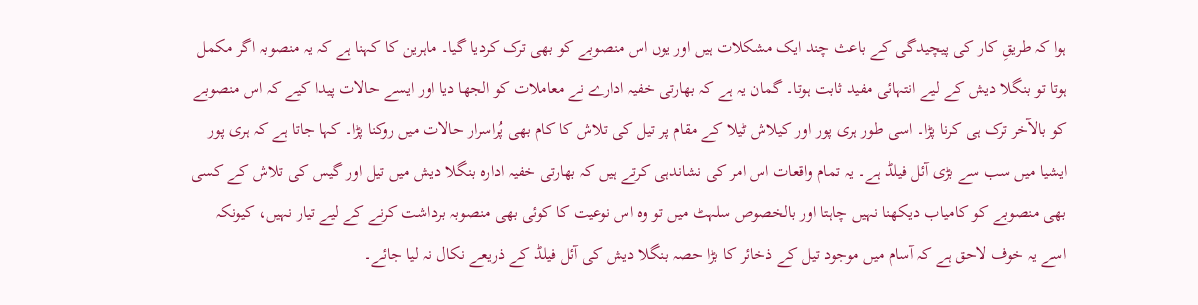ہوا کہ طریقِ کار کی پیچیدگی کے باعث چند ایک مشکلات ہیں اور یوں اس منصوبے کو بھی ترک کردیا گیا۔ ماہرین کا کہنا ہے کہ یہ منصوبہ اگر مکمل ہوتا تو بنگلا دیش کے لیے انتہائی مفید ثابت ہوتا۔ گمان یہ ہے کہ بھارتی خفیہ ادارے نے معاملات کو الجھا دیا اور ایسے حالات پیدا کیے کہ اس منصوبے کو بالآخر ترک ہی کرنا پڑا۔ اسی طور ہری پور اور کیلاش ٹیلا کے مقام پر تیل کی تلاش کا کام بھی پُراسرار حالات میں روکنا پڑا۔ کہا جاتا ہے کہ ہری پور ایشیا میں سب سے بڑی آئل فیلڈ ہے۔ یہ تمام واقعات اس امر کی نشاندہی کرتے ہیں کہ بھارتی خفیہ ادارہ بنگلا دیش میں تیل اور گیس کی تلاش کے کسی بھی منصوبے کو کامیاب دیکھنا نہیں چاہتا اور بالخصوص سلہٹ میں تو وہ اس نوعیت کا کوئی بھی منصوبہ برداشت کرنے کے لیے تیار نہیں، کیونکہ اسے یہ خوف لاحق ہے کہ آسام میں موجود تیل کے ذخائر کا بڑا حصہ بنگلا دیش کی آئل فیلڈ کے ذریعے نکال نہ لیا جائے۔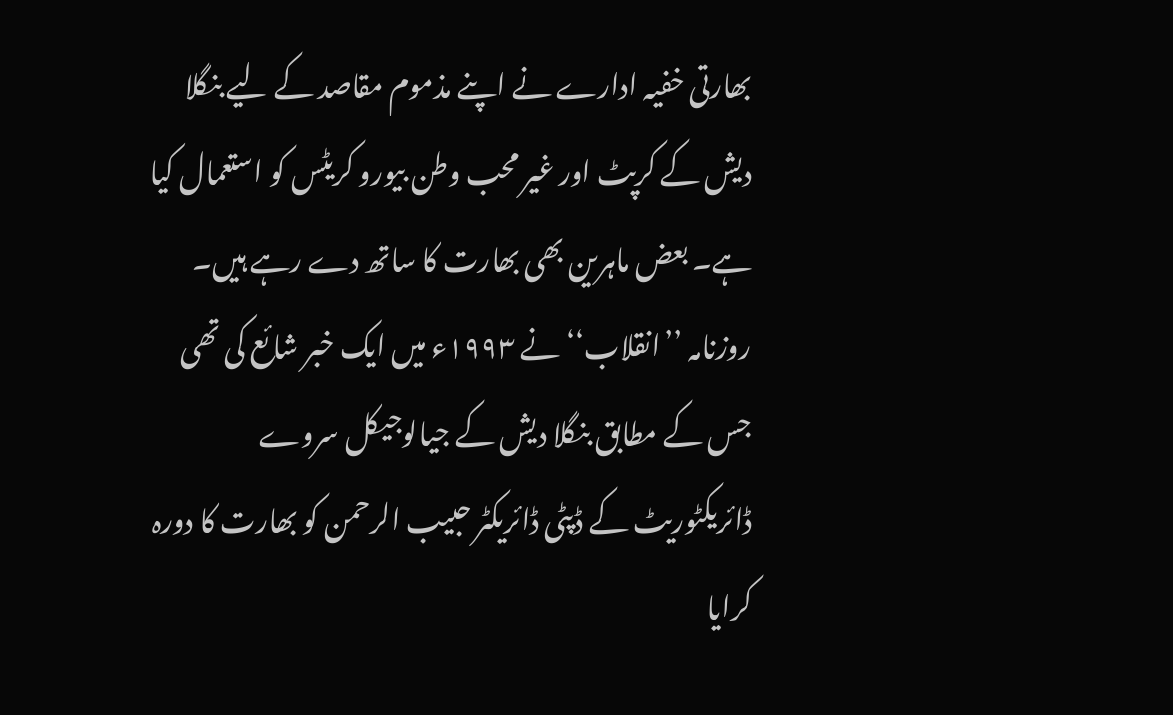بھارتی خفیہ ادارے نے اپنے مذموم مقاصد کے لیے بنگلا دیش کے کرپٹ اور غیر محب وطن بیورو کریٹس کو استعمال کیا ہے۔ بعض ماہرین بھی بھارت کا ساتھ دے رہے ہیں۔ روزنامہ ’’انقلاب‘‘ نے ۱۹۹۳ء میں ایک خبر شائع کی تھی جس کے مطابق بنگلا دیش کے جیالوجیکل سروے ڈائریکٹوریٹ کے ڈپٹی ڈائریکٹر حبیب الرحمن کو بھارت کا دورہ کرایا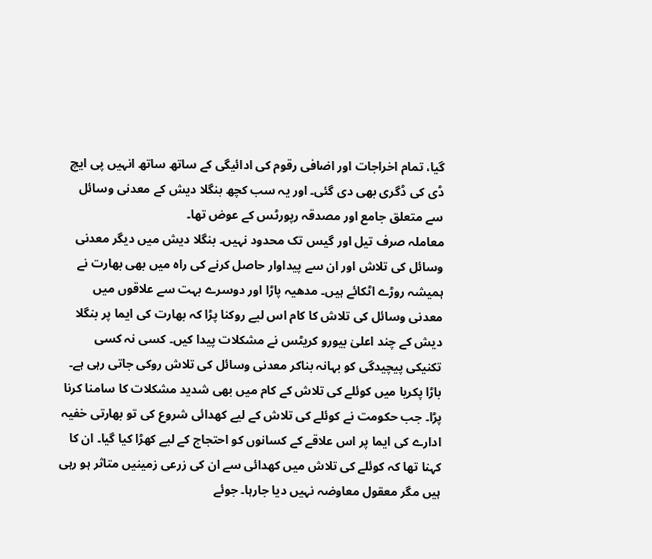گیا، تمام اخراجات اور اضافی رقوم کی ادائیگی کے ساتھ ساتھ انہیں پی ایچ ڈی کی ڈگری بھی دی گئی۔ اور یہ سب کچھ بنگلا دیش کے معدنی وسائل سے متعلق جامع اور مصدقہ رپورٹس کے عوض تھا۔
معاملہ صرف تیل اور گیس تک محدود نہیں۔ بنگلا دیش میں دیگر معدنی وسائل کی تلاش اور ان سے پیداوار حاصل کرنے کی راہ میں بھی بھارت نے ہمیشہ روڑے اٹکائے ہیں۔ مدھیہ پاڑا اور دوسرے بہت سے علاقوں میں معدنی وسائل کی تلاش کا کام اس لیے روکنا پڑا کہ بھارت کی ایما پر بنگلا دیش کے چند اعلیٰ بیورو کریٹس نے مشکلات پیدا کیں۔ کسی نہ کسی تکنیکی پیچیدگی کو بہانہ بناکر معدنی وسائل کی تلاش روکی جاتی رہی ہے۔ باڑا پکریا میں کوئلے کی تلاش کے کام میں بھی شدید مشکلات کا سامنا کرنا پڑا۔ جب حکومت نے کوئلے کی تلاش کے لیے کھدائی شروع کی تو بھارتی خفیہ ادارے کی ایما پر اس علاقے کے کسانوں کو احتجاج کے لیے کھڑا کیا گیا۔ ان کا کہنا تھا کہ کوئلے کی تلاش میں کھدائی سے ان کی زرعی زمینیں متاثر ہو رہی ہیں مگر معقول معاوضہ نہیں دیا جارہا۔ جوئے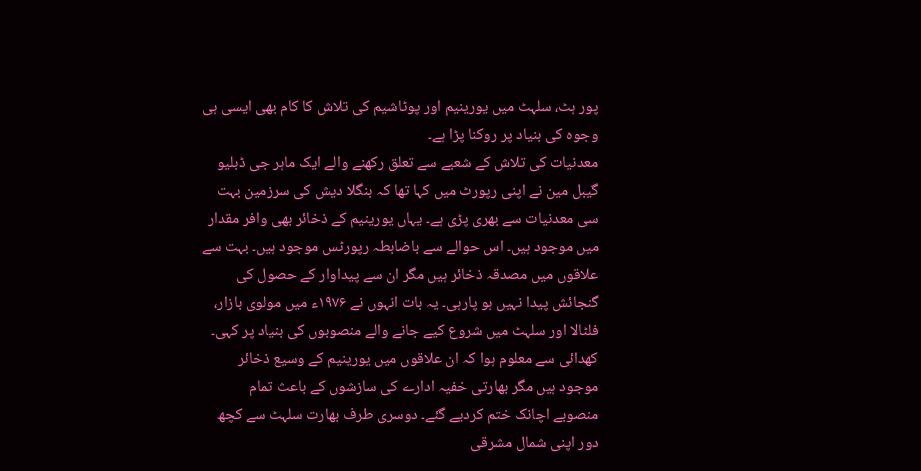پور ہٹ، سلہٹ میں یورینیم اور پوٹاشیم کی تلاش کا کام بھی ایسی ہی وجوہ کی بنیاد پر روکنا پڑا ہے۔
معدنیات کی تلاش کے شعبے سے تعلق رکھنے والے ایک ماہر جی ڈبلیو گیبل مین نے اپنی رپورٹ میں کہا تھا کہ بنگلا دیش کی سرزمین بہت سی معدنیات سے بھری پڑی ہے۔ یہاں یورینیم کے ذخائر بھی وافر مقدار میں موجود ہیں۔ اس حوالے سے باضابطہ رپورٹس موجود ہیں۔ بہت سے علاقوں میں مصدقہ ذخائر ہیں مگر ان سے پیداوار کے حصول کی گنجائش پیدا نہیں ہو پارہی۔ یہ بات انہوں نے ۱۹۷۶ء میں مولوی بازار، فلٹالا اور سلہٹ میں شروع کیے جانے والے منصوبوں کی بنیاد پر کہی۔ کھدائی سے معلوم ہوا کہ ان علاقوں میں یورینیم کے وسیع ذخائر موجود ہیں مگر بھارتی خفیہ ادارے کی سازشوں کے باعث تمام منصوبے اچانک ختم کردیے گئے۔ دوسری طرف بھارت سلہٹ سے کچھ دور اپنی شمال مشرقی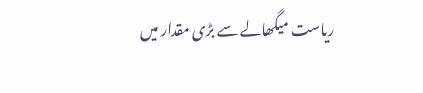ریاست میگھالے سے بڑی مقدار میں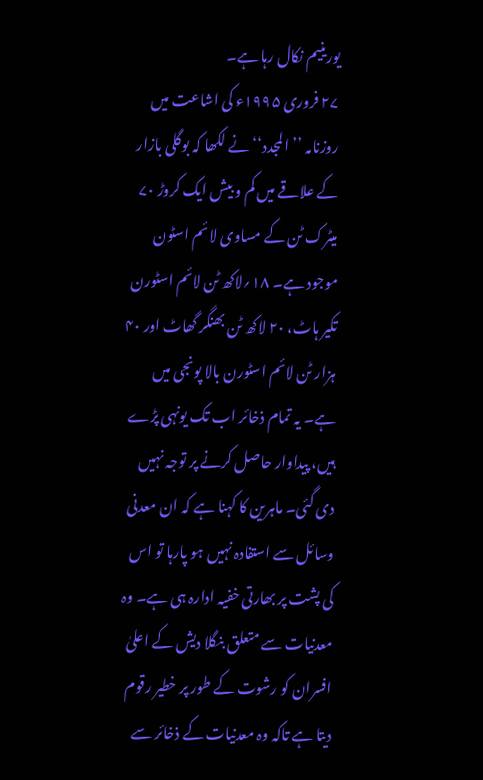یورینیم نکال رہا ہے۔
۲۷ فروری ۱۹۹۵ء کی اشاعت میں روزنامہ ’’المجدد‘‘ نے لکھا کہ بوگلی بازار کے علاقے میں کم و بیش ایک کروڑ ۷۰ میٹرک ٹن کے مساوی لائم اسٹون موجود ہے۔ ۱۸؍لاکھ ٹن لائم اسٹورن تکیر ہاٹ، ۲۰ لاکھ ٹن بھنگر گھاٹ اور ۴۰ ہزار ٹن لائم اسٹورن بالا پونجی میں ہے۔ یہ تمام ذخائر اب تک یونہی پڑے ہیں، پیداوار حاصل کرنے پر توجہ نہیں دی گئی۔ ماہرین کا کہنا ہے کہ ان معدنی وسائل سے استفادہ نہیں ہو پارہا تو اس کی پشت پر بھارتی خفیہ ادارہ ہی ہے۔ وہ معدنیات سے متعلق بنگلا دیش کے اعلیٰ افسران کو رشوت کے طور پر خطیر رقوم دیتا ہے تاکہ وہ معدنیات کے ذخائر سے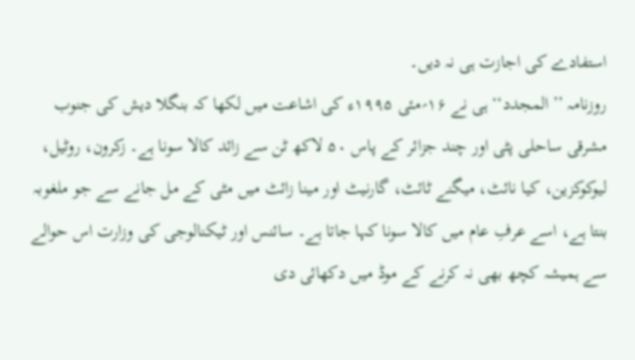استفادے کی اجازت ہی نہ دیں۔
روزنامہ ’’المجدد‘‘ ہی نے ۱۶؍مئی ۱۹۹۵ء کی اشاعت میں لکھا کہ بنگلا دیش کی جنوب مشرقی ساحلی پٹی اور چند جزائر کے پاس ۵۰ لاکھ ٹن سے زائد کالا سونا ہے۔ زکرون، روٹیل، لیوکوکزین، کیا نائٹ، میگنے ٹائٹ، گارنیٹ اور مینا زائٹ میں مٹی کے مل جانے سے جو ملغوبہ بنتا ہے، اسے عرفِ عام میں کالا سونا کہا جاتا ہے۔ سائنس اور ٹیکنالوجی کی وزارت اس حوالے سے ہمیشہ کچھ بھی نہ کرنے کے موڈ میں دکھائی دی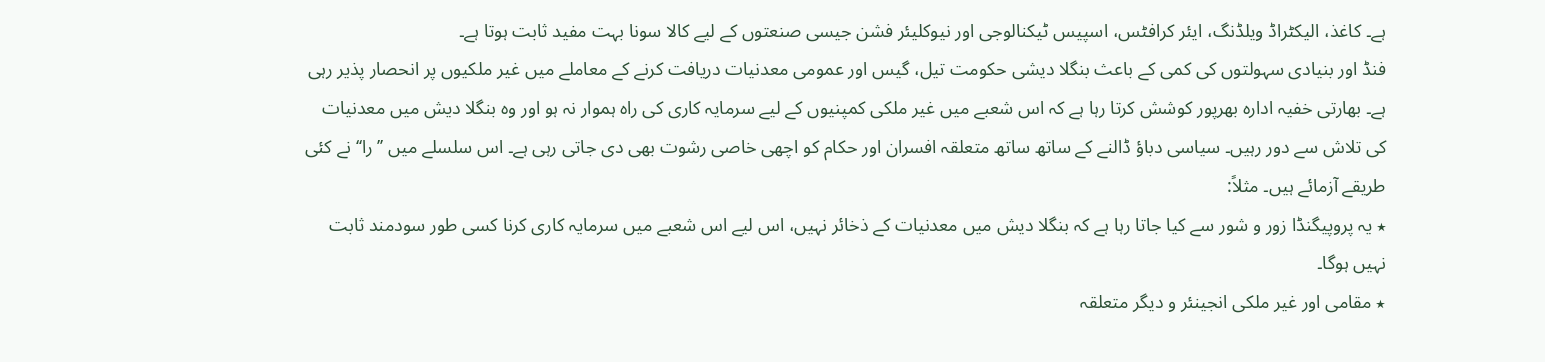ہے۔ کاغذ، الیکٹراڈ ویلڈنگ، ایئر کرافٹس، اسپیس ٹیکنالوجی اور نیوکلیئر فشن جیسی صنعتوں کے لیے کالا سونا بہت مفید ثابت ہوتا ہے۔
فنڈ اور بنیادی سہولتوں کی کمی کے باعث بنگلا دیشی حکومت تیل، گیس اور عمومی معدنیات دریافت کرنے کے معاملے میں غیر ملکیوں پر انحصار پذیر رہی ہے۔ بھارتی خفیہ ادارہ بھرپور کوشش کرتا رہا ہے کہ اس شعبے میں غیر ملکی کمپنیوں کے لیے سرمایہ کاری کی راہ ہموار نہ ہو اور وہ بنگلا دیش میں معدنیات کی تلاش سے دور رہیں۔ سیاسی دباؤ ڈالنے کے ساتھ ساتھ متعلقہ افسران اور حکام کو اچھی خاصی رشوت بھی دی جاتی رہی ہے۔ اس سلسلے میں ’’را‘‘ نے کئی طریقے آزمائے ہیں۔ مثلاً:
٭ یہ پروپیگنڈا زور و شور سے کیا جاتا رہا ہے کہ بنگلا دیش میں معدنیات کے ذخائر نہیں، اس لیے اس شعبے میں سرمایہ کاری کرنا کسی طور سودمند ثابت نہیں ہوگا۔
٭ مقامی اور غیر ملکی انجینئر و دیگر متعلقہ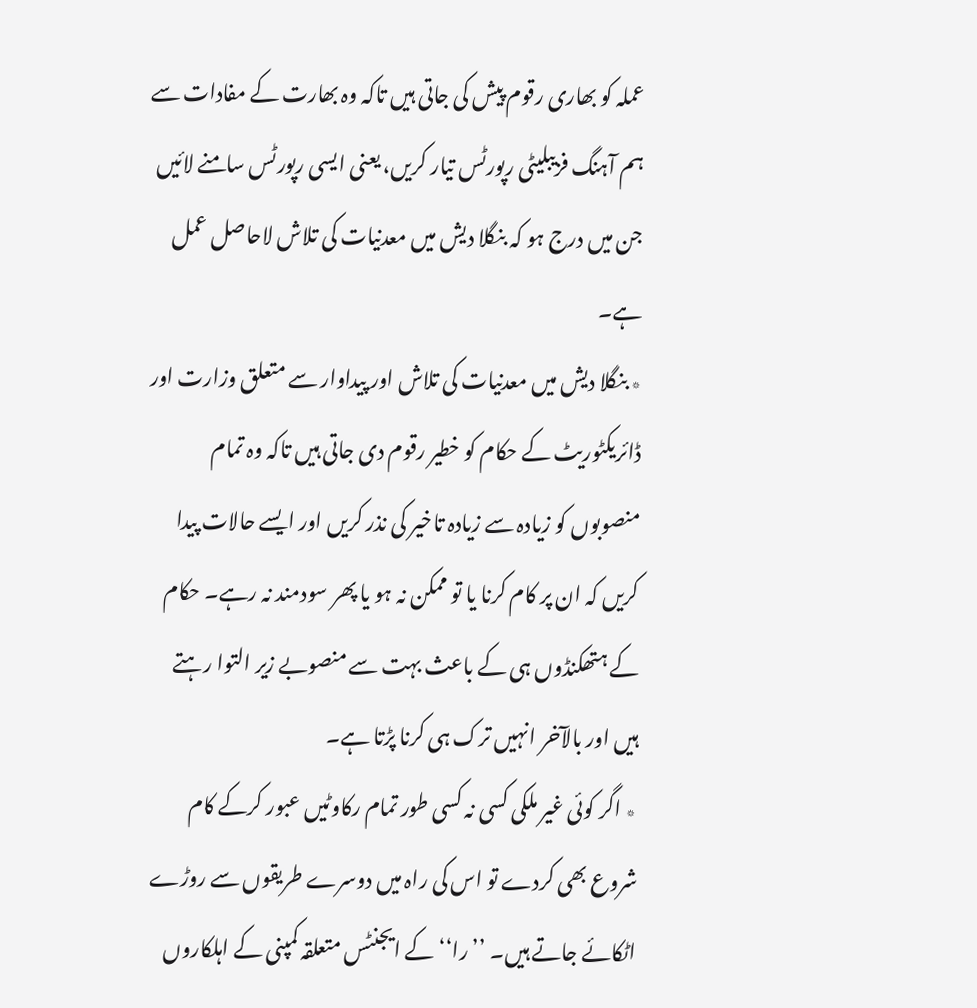عملہ کو بھاری رقوم پیش کی جاتی ہیں تاکہ وہ بھارت کے مفادات سے ہم آہنگ فزیبلیٹی رپورٹس تیار کریں، یعنی ایسی رپورٹس سامنے لائیں جن میں درج ہو کہ بنگلا دیش میں معدنیات کی تلاش لاحاصل عمل ہے۔
٭ بنگلا دیش میں معدنیات کی تلاش اور پیداوار سے متعلق وزارت اور ڈائریکٹوریٹ کے حکام کو خطیر رقوم دی جاتی ہیں تاکہ وہ تمام منصوبوں کو زیادہ سے زیادہ تاخیر کی نذر کریں اور ایسے حالات پیدا کریں کہ ان پر کام کرنا یا تو ممکن نہ ہو یا پھر سودمند نہ رہے۔ حکام کے ہتھکنڈوں ہی کے باعث بہت سے منصوبے زیر التوا رہتے ہیں اور بالآخر انہیں ترک ہی کرنا پڑتا ہے۔
٭ اگر کوئی غیر ملکی کسی نہ کسی طور تمام رکاوٹیں عبور کرکے کام شروع بھی کردے تو اس کی راہ میں دوسرے طریقوں سے روڑے اٹکائے جاتے ہیں۔ ’’را‘‘ کے ایجنٹس متعلقہ کمپنی کے اہلکاروں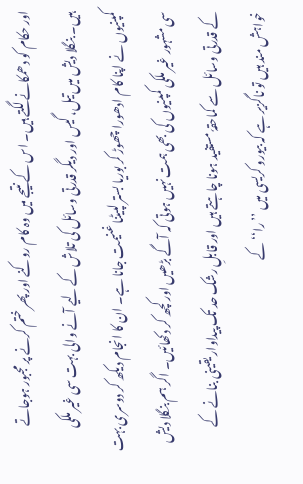اور حکام کو دھمکانے لگتے ہیں۔ اس کے نتیجے میں وہ کام روکنے اور پھر ختم کرنے پر مجبور ہوجاتے ہیں۔ بنگلا دیش میں تیل، گیس اور دیگر قدرتی وسائل کی تلاش کے لیے آنے والی بہت سی غیر ملکی کمپنیوں نے اپنا کام ادھورا چھوڑ کر بوریا بستر لپیٹنا غنیمت جانا ہے۔ ان کا انجام دیکھ کر دوسری بہت سی مشہور غیر ملکی کمپنیوں کی بھی ہمت نہیں ہوتی کہ آگے بڑھیں اور کچھ کر دکھائیں۔ اگر ہم بنگلا دیش کے قدرتی وسائل سے کماحقہٗ مستفید ہونا چاہتے ہیں اور قابلِ رشک حد تک پیداوار یقینی بنانے کے خواہش مند ہیں تو ناگزیر ہے کہ بیورو کریسی میں ’’را‘‘ کے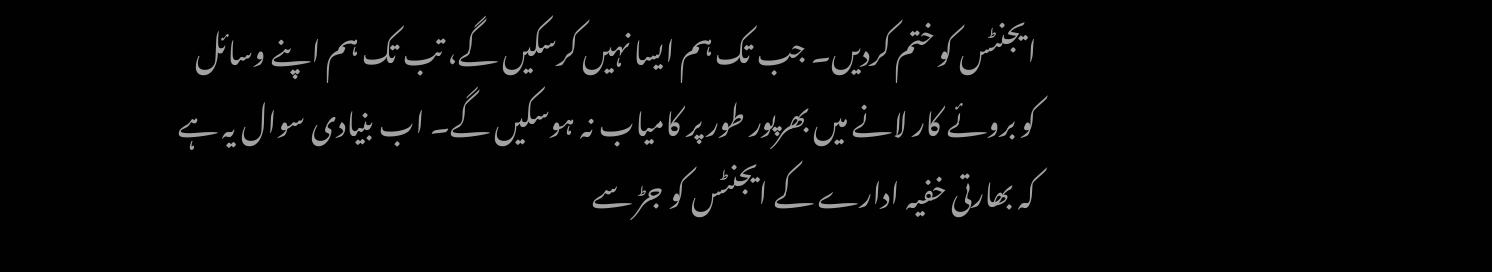ایجنٹس کو ختم کردیں۔ جب تک ہم ایسا نہیں کرسکیں گے، تب تک ہم اپنے وسائل کو بروئے کار لانے میں بھرپور طور پر کامیاب نہ ہوسکیں گے۔ اب بنیادی سوال یہ ہے کہ بھارتی خفیہ ادارے کے ایجنٹس کو جڑ سے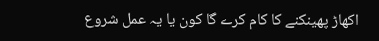اکھاڑ پھینکنے کا کام کرے گا کون یا یہ عمل شروع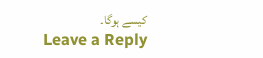کیسے ہوگا۔
Leave a Reply